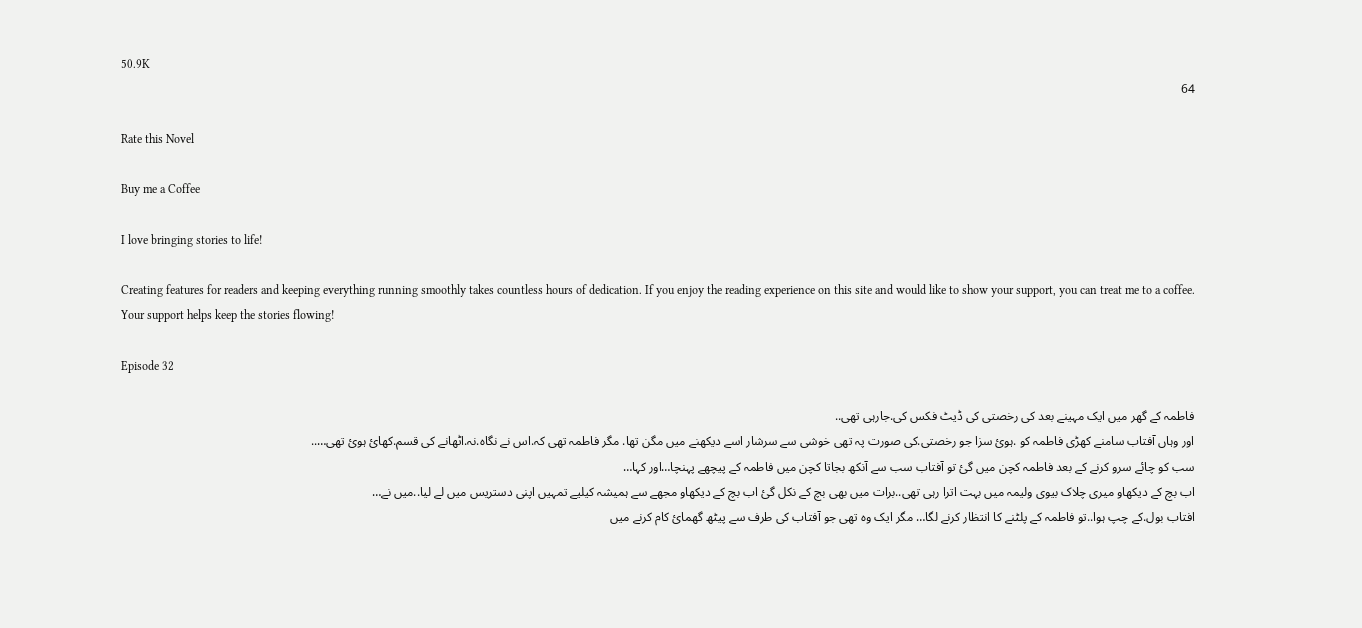50.9K
64

Rate this Novel

Buy me a Coffee

I love bringing stories to life!

Creating features for readers and keeping everything running smoothly takes countless hours of dedication. If you enjoy the reading experience on this site and would like to show your support, you can treat me to a coffee. Your support helps keep the stories flowing!

Episode 32

فاطمہ کے گھر میں ایک مہینے بعد کی رخصتی کی ڈیٹ فکس کی.جارہی تھی..
اور وہاں آفتاب سامنے کھڑی فاطمہ کو .ہوئ سزا جو رخصتی.کی صورت پہ تھی خوشی سے سرشار اسے دیکھنے میں مگن تھا. مگر فاطمہ تھی کہ.اس نے نگاہ.نہ.اٹھانے کی قسم.کھائ ہوئ تھی…..
سب کو چائے سرو کرنے کے بعد فاطمہ کچن میں گئ تو آفتاب سب سے آنکھ بجاتا کچن میں فاطمہ کے پیچھے پہنچا…اور کہا…
اب بچ کے دیکھاو میری چلاک بیوی ولیمہ میں بہت اترا رہی تھی..برات میں بھی بچ کے نکل گئ اب بچ کے دیکھاو مجھے سے ہمیشہ کیلیے تمہیں اپنی دستریس میں لے لیا..میں نے…
افتاب بول.کے چپ ہوا..تو فاطمہ کے پلٹنے کا انتظار کرنے لگا… مگر ایک وہ تھی جو آفتاب کی طرف سے پیٹھ گھمائ کام کرنے میں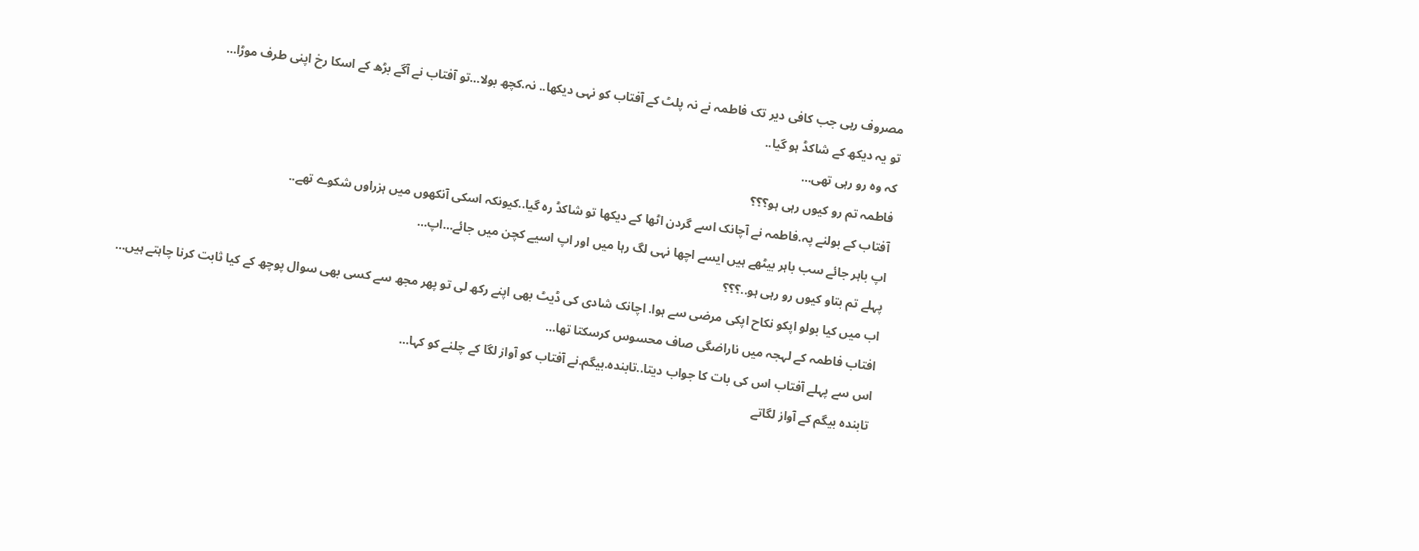مصروف رہی جب کافی دیر تک فاطمہ نے نہ پلٹ کے آفتاب کو نہی دیکھا.. نہ.کچھ بولا…تو آفتاب نے آگے بڑھ کے اسکا رخ اپنی طرف موڑا…
تو یہ دیکھ کے شاکڈ ہو گیا..
کہ وہ رو رہی تھی…
فاطمہ تم رو کیوں رہی ہو؟؟؟
آفتاب کے بولنے پہ.فاطمہ نے آچانک اسے گردن اٹھا کے دیکھا تو شاکڈ رہ گیا..کیونکہ اسکی آنکھوں میں ہزراوں شکوے تھے..
اپ باہر جائے سب باہر بیٹھے ہیں ایسے اچھا نہی لگ رہا میں اور اپ اسیے کچن میں جائے…اپ…
پہلے تم بتاو کیوں رو رہی ہو..؟؟؟
اب میں کیا بولو اپکو نکاح اپکی مرضی سے ہوا. اچانک شادی کی ڈیٹ بھی اپنے رکھ لی تو پھر مجھ سے کسی بھی سوال پوچھ کے کیا ثابت کرنا چاہتے ہیں…
افتاب فاطمہ کے لہجہ میں ناراضگی صاف محسوس کرسکتا تھا…
اس سے پہلے آفتاب اس کی بات کا جواب دیتا..تابندہ.بیگم.نے آفتاب کو آواز لگا کے چلنے کو کہا…
تابندہ بیگم کے آواز لگاتے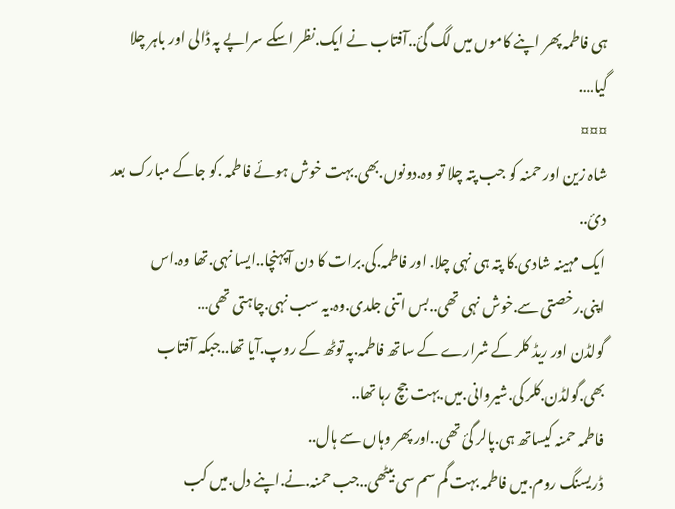ہی فاطمہ پھر اپنے کاموں میں لگ گئ..آفتاب نے ایک.نظر اسکے سراپے پہ ڈالی اور باہر چلا گیا….
¤¤¤
شاہ زین اور حمنہ کو جب پتہ چلا تو وہ.دونوں.بھی.بہت خوش ہوئے فاطمہ .کو جاکے مبارک بعد دئ..
ایک مہینہ شادی.کا پتہ ہی نہی چلا. اور فاطمہ.کی.برات کا دن آپہنچا..ایسا نہی.تھا وہ.اس اپنی.رخصتی سے.خوش نہی تھی..بس اتنی جلدی.وہ.یہ سب نہی.چاہتی تھی…
گولڈن اور ریڈ کلر کے شرارے کے ساتھ فاطمہ.پہ توٹھ کے روپ.آیا تھا..جبکہ آفتاب بھی.گولڈن.کلر کی.شیروانی.میں.بہت جچ رہا تھا..
فاطمہ حمنہ کیساتھ ہی.پالر گئ تھی..اور پھر وہاں سے ہال..
ڈریسنگ روم.میں فاطمہ بہت گم سم سی بیٹھی..جب حمنہ.نے.اپنے دل.میں کب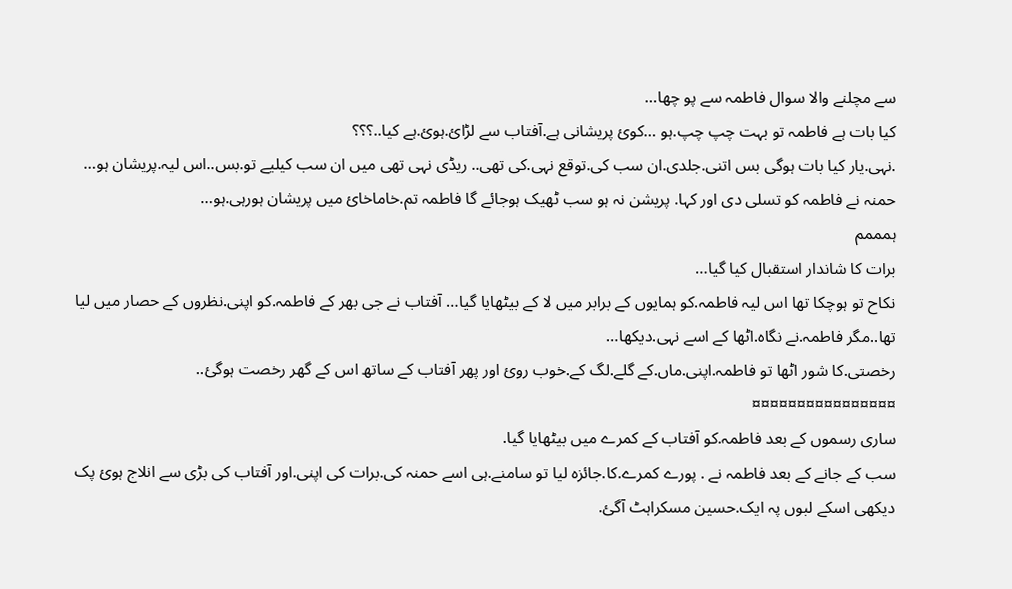سے مچلنے والا سوال فاطمہ سے پو چھا…
کیا بات ہے فاطمہ تو بہت چپ چپ.ہو …کوئ پریشانی ہے.آفتاب سے لڑائ.ہوئ.ہے کیا..؟؟؟
.نہی.یار کیا بات ہوگی بس اتنی.جلدی.ان سب کی.توقع نہی.کی تھی.. ریڈی نہی تھی میں ان سب کیلیے تو.بس..اس لیہ.پریشان ہو…
حمنہ نے فاطمہ کو تسلی دی اور کہا. پریشن نہ ہو سب ٹھیک ہوجائے گا فاطمہ تم.خاماخائ میں پریشان ہورہی.ہو…
ہمممم
برات کا شاندار استقبال کیا گیا…
نکاح تو ہوچکا تھا اس لیہ فاطمہ.کو ہمایوں کے برابر میں لا کے بیٹھایا گیا… آفتاب نے جی بھر کے فاطمہ.کو اپنی.نظروں کے حصار میں لیا تھا..مگر فاطمہ.نے نگاہ.اٹھا کے اسے نہی.دیکھا…
رخصتی.کا شور اٹھا تو فاطمہ.اپنی.ماں.کے گلے.لگ کے.خوب روئ اور پھر آفتاب کے ساتھ اس کے گھر رخصت ہوگئ..
¤¤¤¤¤¤¤¤¤¤¤¤¤¤¤¤
ساری رسموں کے بعد فاطمہ.کو آفتاب کے کمرے میں بیٹھایا گیا.
سب کے جانے کے بعد فاطمہ نے . پورے کمرے.کا.جائزہ لیا تو سامنے.ہی اسے حمنہ کی.برات کی اپنی.اور آفتاب کی بڑی سے انلاج ہوئ پک دیکھی اسکے لبوں پہ ایک.حسین مسکراہٹ آگئ.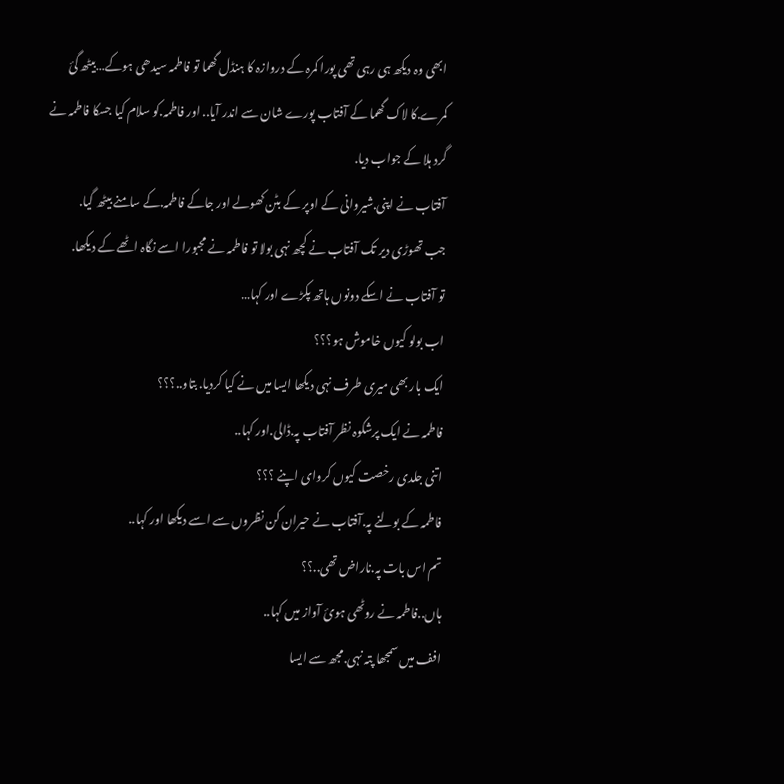ابھی وہ دیکھ ہی رہی تھی پورا کمرہ کے دروازہ کا ہنڈل گھما تو فاطمہ سیدھی ہوکے…بیٹھ گئ
کمرے.کا لاک گھما کے آفتاب پورے شان سے اندر آیا.. اور فاطمہ.کو سلام کیا جسکا فاطمہ نے گرد ہلا کے جواب دیا.
آفتاب نے اپنی.شیروانی کے اوپر کے بٹن کھولے اور جاکے فاطمہ.کے سامنے بیٹھ گیا.
جب تھوڑی دیر تک آفتاب نے کچھ نہی بولا تو فاطمہ نے مجبورا اسے نگاہ اٹھے کے دیکھا.
تو آفتاب نے اسکے دونوں ہاتھ پکڑے اور کہا…
اب بولو کیوں خاموش ہو؟؟؟
ایک بار بھی میری طرف نہی دیکھا ایسا میں نے کیا کردیا. بتاو..؟؟؟
فاطمہ نے ایک پرشکوہ نظر آفتاب پہ.ڈالی.اور کہا..
اتنی جلدی رخصت کیوں کروای اپنے ؟؟؟
فاطمہ کے بولنے پہ.آفتاب نے حیران کن نظروں سے اسے دیکھا اور کہا..
تم اس بات پہ.ناراض تھی..؟؟
ہاں..فاطمہ نے روٹھی ہوئ آواز میں کہا..
افف میں سمجھا پتہ نہی.مجھ سے ایسا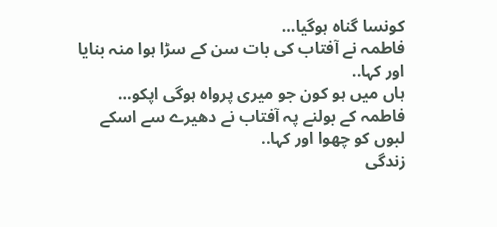کونسا گناہ ہوگیا…
فاطمہ نے آفتاب کی بات سن کے سڑا ہوا منہ بنایا اور کہا..
ہاں میں ہو کون جو میری پرواہ ہوگی اپکو…
فاطمہ کے بولنے پہ آفتاب نے دھیرے سے اسکے لبوں کو چھوا اور کہا..
زندگی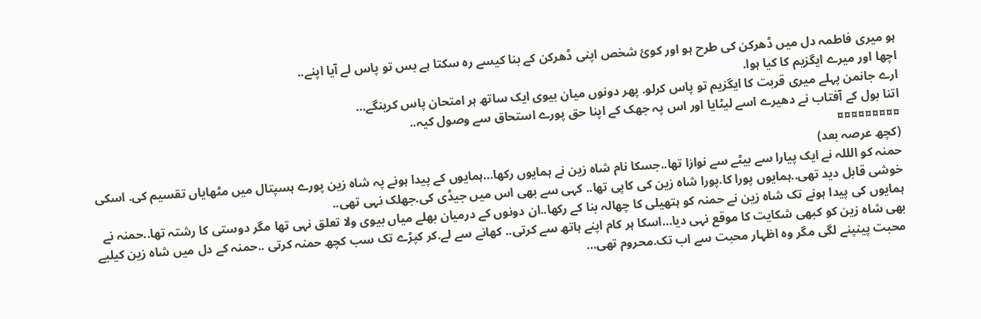ہو میری فاطمہ دل میں ڈھرکن کی طرح ہو اور کوئ شخص اپنی ڈھرکن کے بنا کیسے رہ سکتا ہے بس تو پاس لے آیا اپنے..
اچھا اور میرے ایگزیم کا کیا ہوا.
ارے جانمن پہلے میری قربت کا ایگزیم تو پاس کرلو. پھر دونوں میان بیوی ایک ساتھ ہر امتحان پاس کرینگے…
اتنا بول کے آفتاب نے دھیرے اسے لیٹایا اور اس پہ جھک کے اپنا حق پورے استحاق سے وصول کیہ..
¤¤¤¤¤¤¤¤¤
(کچھ عرصہ بعد)
حمنہ کو الللہ نے ایک پیارا سے بیٹے سے نوازا تھا..جسکا نام شاہ زین نے ہمایوں رکھا…ہمایوں کے پیدا ہونے پہ شاہ زین پورے ہسپتال میں مٹھایاں تقسیم کی. اسکی خوشی قابل دید تھی..ہمایوں پورا کا.پورا شاہ زین کی کاپی تھا.. کہی سے بھی اس میں جیڈی کی.جھلک نہی تھی..
ہمایوں کی پیدا ہونے تک شاہ زین نے حمنہ کو ہتھیلی کا چھالہ بنا کے رکھا..ان دونوں کے درمیان بھلے میاں بیوی ولا تعلق نہی تھا مگر دوستی کا رشتہ تھا..حمنہ نے بھی شاہ زین کو کبھی شکایت کا موقع نہی دیا…اسکا ہر کام اپنے ہاتھ سے کرتی.. کھانے سے لے.کر کپڑے تک سب کچھ حمنہ کرتی ..حمنہ کے دل میں شاہ زین کیلیے محبت پینپنے لگی مگر وہ اظہار محبت سے اب تک.محروم تھی…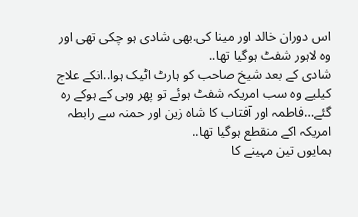اس دوران خالد اور مینا کی.بھی شادی ہو چکی تھی اور وہ لاہور شفٹ ہوگیا تھا..
شادی کے بعد شیخ صاحب کو ہارٹ اٹیک ہوا..انکے علاج کیلیے وہ سب امریکہ شفٹ ہوئے تو پھر وہی کے ہوکے رہ گئے…فاطمہ اور آفتاب کا شاہ زین اور حمنہ سے رابطہ امریکہ اکے منقطع ہوگیا تھا..
ہمایوں تین مہینے کا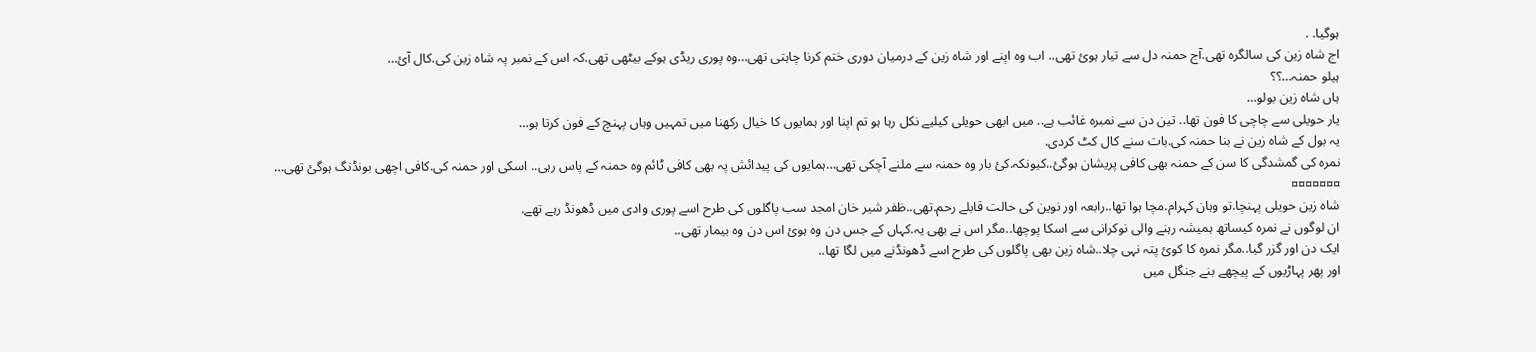ہوگیا. .
اج شاہ زین کی سالگرہ تھی.آج حمنہ دل سے تیار ہوئ تھی.. اب وہ اپنے اور شاہ زین کے درمیان دوری ختم کرنا چاہتی تھی…وہ پوری ریڈی ہوکے بیٹھی تھی.کہ اس کے نمبر پہ شاہ زین کی.کال آئ…
ہیلو حمنہ…؟؟
ہاں شاہ زین بولو…
یار حویلی سے چاچی کا فون تھا.. تین دن سے نمبرہ غائب ہے.. میں ابھی حویلی کیلیے نکل رہا ہو تم اپنا اور ہمایوں کا خیال رکھنا میں تمہیں وہاں پہنچ کے فون کرتا ہو…
یہ بول کے شاہ زین نے بنا حمنہ کی.بات سنے کال کٹ کردی.
نمرہ کی گمشدگی کا سن کے حمنہ بھی کافی پریشان ہوگئ..کیونکہ.کئ بار وہ حمنہ سے ملنے آچکی تھی…ہمایوں کی پیدائش پہ بھی کافی ٹائم وہ حمنہ کے پاس رہی.. اسکی اور حمنہ کی.کافی اچھی بونڈنگ ہوگئ تھی…
¤¤¤¤¤¤¤
شاہ زین حویلی پہنچا.تو وہان کہرام.مچا ہوا تھا..رابعہ اور نوین کی حالت قابلے رحم.تھی..ظفر شیر خان امجد سب پاگلوں کی طرح اسے پوری وادی میں ڈھونڈ رہے تھے.
ان لوگوں نے نمرہ کیساتھ ہمیشہ رہنے والی نوکرانی سے اسکا پوچھا..مگر اس نے بھی یہ.کہاں کے جس دن وہ ہوئ اس دن وہ بیمار تھی..
ایک دن اور گزر گیا..مگر نمرہ کا کوئ پتہ نہی چلا..شاہ زین بھی پاگلوں کی طرح اسے ڈھونڈنے میں لگا تھا..
اور پھر پہاڑیوں کے پیچھے بنے جنگل میں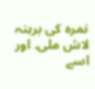نمرہ کی برہنہ لاش ملی. اور اسے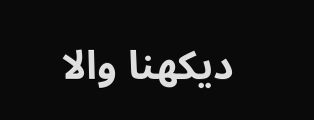دیکھنا والا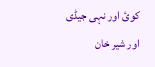کوئ اور نہی جیڈی اور شیر خان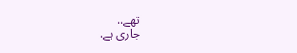تھے..
جاری ہے.